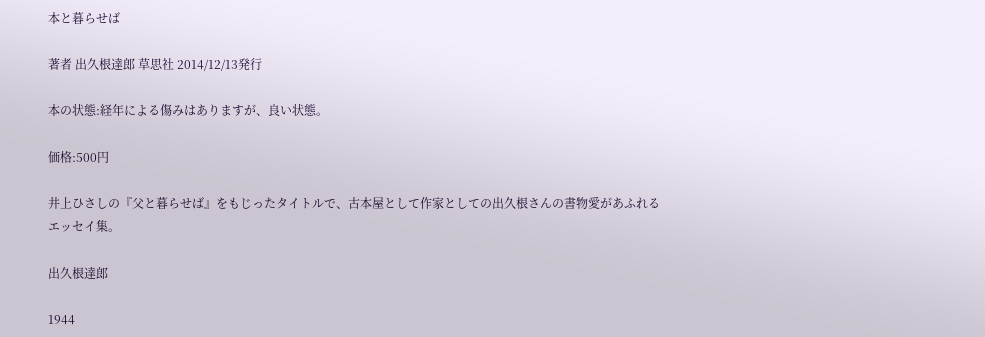本と暮らせば

著者 出久根達郎 草思社 2014/12/13発行

本の状態:経年による傷みはありますが、良い状態。

価格:500円

井上ひさしの『父と暮らせば』をもじったタイトルで、古本屋として作家としての出久根さんの書物愛があふれるエッセイ集。

出久根達郎

1944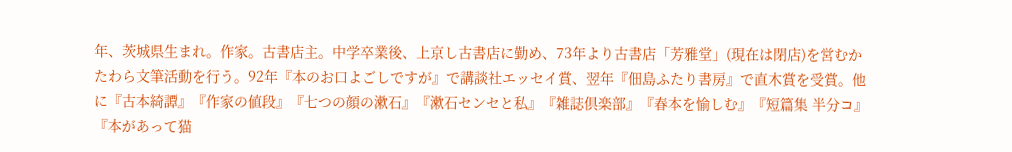年、茨城県生まれ。作家。古書店主。中学卒業後、上京し古書店に勤め、73年より古書店「芳雅堂」(現在は閉店)を営むかたわら文筆活動を行う。92年『本のお口よごしですが』で講談社エッセイ賞、翌年『佃島ふたり書房』で直木賞を受賞。他に『古本綺譚』『作家の値段』『七つの顔の漱石』『漱石センセと私』『雑誌倶楽部』『春本を愉しむ』『短篇集 半分コ』『本があって猫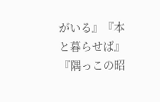がいる』『本と暮らせば』『隅っこの昭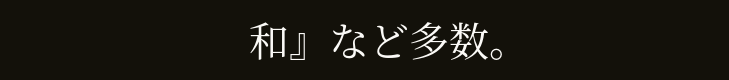和』など多数。